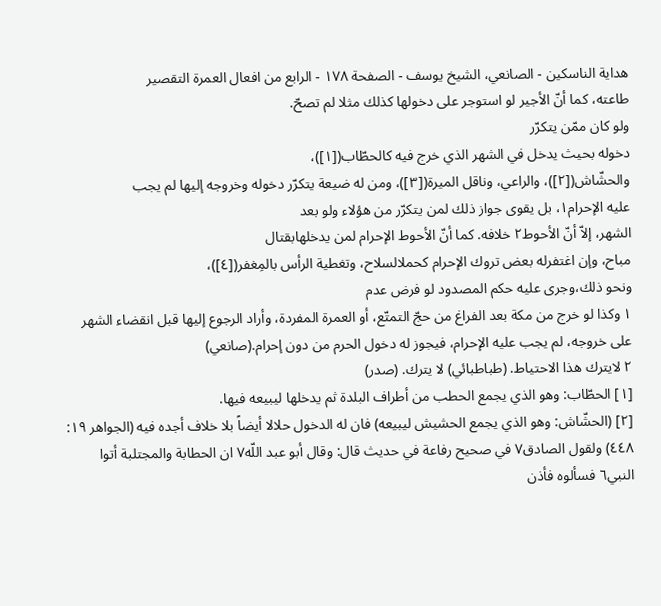هداية الناسكين - الصانعي، الشيخ يوسف - الصفحة ١٧٨ - الرابع من افعال العمرة التقصير
طاعته، كما أنّ الأجير لو استوجر على دخولها كذلك مثلا لم تصحّ.
ولو كان ممّن يتكرّر
دخوله بحيث يدخل في الشهر الذي خرج فيه كالحطّاب([١])،
والحشّاش([٢])، والراعي، وناقل الميرة([٣])، ومن له ضيعة يتكرّر دخوله وخروجه إليها لم يجب
عليه الإحرام١، بل يقوى جواز ذلك لمن يتكرّر من هؤلاء ولو بعد
الشهر، إلاّ أنّ الأحوط٢ خلافه. كما أنّ الأحوط الإحرام لمن يدخلهابقتال
مباح، وإن اغتفرله بعض تروك الإحرام كحملالسلاح، وتغطية الرأس بالمِغفر([٤])،
ونحو ذلك،وجرى عليه حكم المصدود لو فرض عدم
١ وكذا لو خرج من مكة بعد الفراغ من حجّ التمتّع، أو العمرة المفردة، وأراد الرجوع إليها قبل انقضاء الشهر على خروجه، لم يجب عليه الإحرام، فيجوز له دخول الحرم من دون إحرام.(صانعي)
٢ لايترك هذا الاحتياط. (طباطبائي) لا يترك. (صدر)
[١] الحطّاب: وهو الذي يجمع الحطب من أطراف البلدة ثم يدخلها ليبيعه فيها.
[٢] (الحشّاش: وهو الذي يجمع الحشيش ليبيعه) فان له الدخول حلالا أيضاً بلا خلاف أجده فيه (الجواهر ١٩: ٤٤٨) ولقول الصادق٧ في صحيح رفاعة في حديث قال: وقال أبو عبد اللّه٧ ان الحطابة والمجتلبة أتوا النبي٦ فسألوه فأذن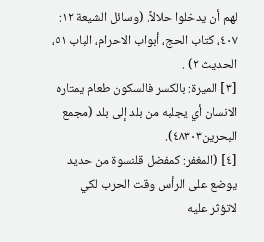لهم أن يدخلوا حلالاً. (وسائل الشيعة ١٢: ٤٠٧، كتاب الحج، أبواب الاحرام، الباب ٥١، الحديث ٢) .
[٣] الميرة: بالكسر فالسكون طعام يمتاره الانسان أي يجلبه من بلد إلى بلد (مجمع البحرين٤٨٣٠٣).
[٤] (المغفر: كمفضل قلنسوة من حديد يوضع على الرأس وقت الحرب لكي لاتؤثر عليه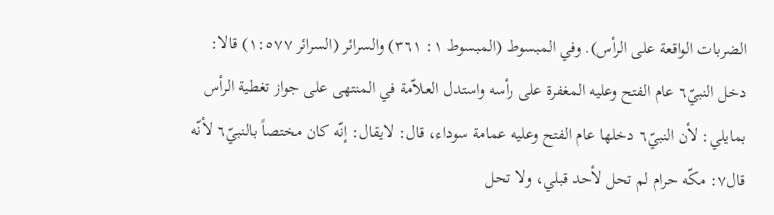الضربات الواقعة على الرأس). وفي المبسوط (المبسوط ١: ٣٦١) والسرائر (السرائر ١:٥٧٧) قالا: دخل النبيّ٦ عام الفتح وعليه المغفرة على رأسه واستدل العـلاّمة في المنتهى على جواز تغطية الرأس بمايلي: لأن النبيّ٦ دخلها عام الفتح وعليه عمامة سوداء، قال: لايقال: إنّه كان مختصاً بالنبيّ٦ لأنّه قال٧: مكّه حرام لم تحل لأحد قبلي، ولا تحل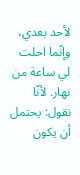لأحد بعدي، وإنّما احلت لي ساعة من نهار. لأنّا نقول: يحتمل أن يكون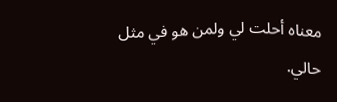معناه أحلت لي ولمن هو في مثل حالي.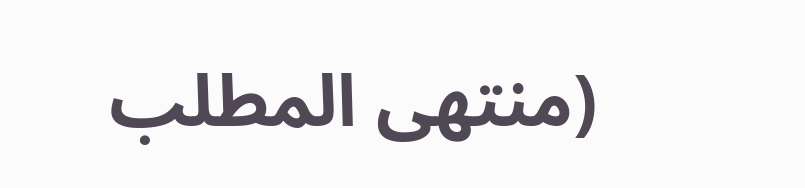(منتهى المطلب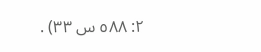٢: ٥٨٨ س ٣٣) .